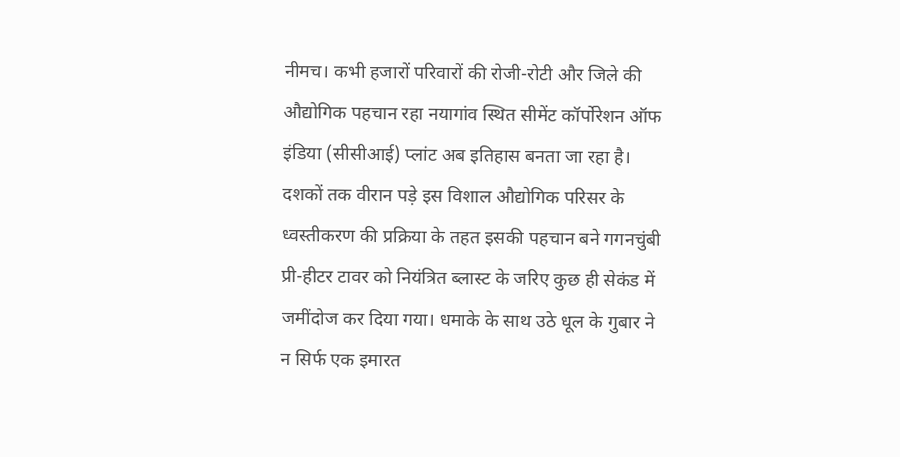नीमच। कभी हजारों परिवारों की रोजी-रोटी और जिले की औद्योगिक पहचान रहा नयागांव स्थित सीमेंट कॉर्पोरेशन ऑफ इंडिया (सीसीआई) प्लांट अब इतिहास बनता जा रहा है। दशकों तक वीरान पड़े इस विशाल औद्योगिक परिसर के ध्वस्तीकरण की प्रक्रिया के तहत इसकी पहचान बने गगनचुंबी प्री-हीटर टावर को नियंत्रित ब्लास्ट के जरिए कुछ ही सेकंड में जमींदोज कर दिया गया। धमाके के साथ उठे धूल के गुबार ने न सिर्फ एक इमारत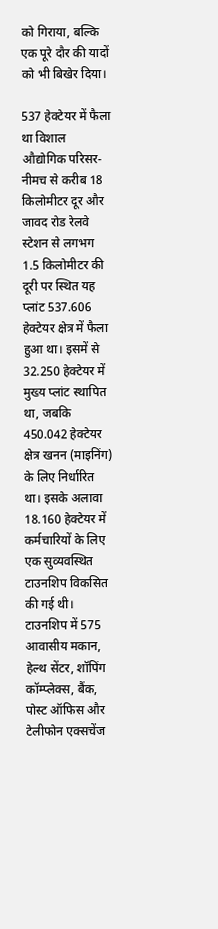को गिराया, बल्कि एक पूरे दौर की यादों को भी बिखेर दिया।

537 हेक्टेयर में फैला था विशाल औद्योगिक परिसर-
नीमच से करीब 18 किलोमीटर दूर और जावद रोड रेलवे स्टेशन से लगभग 1.5 किलोमीटर की दूरी पर स्थित यह प्लांट 537.606 हेक्टेयर क्षेत्र में फैला हुआ था। इसमें से 32.250 हेक्टेयर में मुख्य प्लांट स्थापित था, जबकि 450.042 हेक्टेयर क्षेत्र खनन (माइनिंग) के लिए निर्धारित था। इसके अलावा 18.160 हेक्टेयर में कर्मचारियों के लिए एक सुव्यवस्थित टाउनशिप विकसित की गई थी। टाउनशिप में 575 आवासीय मकान, हेल्थ सेंटर, शॉपिंग कॉम्प्लेक्स, बैंक, पोस्ट ऑफिस और टेलीफोन एक्सचेंज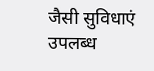जैसी सुविधाएं उपलब्ध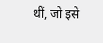थीं, जो इसे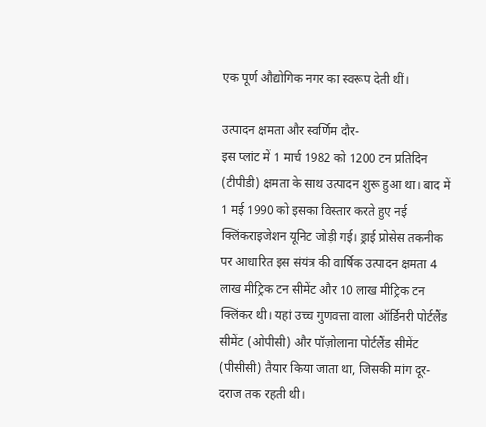एक पूर्ण औद्योगिक नगर का स्वरूप देती थीं।

उत्पादन क्षमता और स्वर्णिम दौर-
इस प्लांट में 1 मार्च 1982 को 1200 टन प्रतिदिन (टीपीडी) क्षमता के साथ उत्पादन शुरू हुआ था। बाद में 1 मई 1990 को इसका विस्तार करते हुए नई क्लिंकराइजेशन यूनिट जोड़ी गई। ड्राई प्रोसेस तकनीक पर आधारित इस संयंत्र की वार्षिक उत्पादन क्षमता 4 लाख मीट्रिक टन सीमेंट और 10 लाख मीट्रिक टन क्लिंकर थी। यहां उच्च गुणवत्ता वाला ऑर्डिनरी पोर्टलैंड सीमेंट (ओपीसी) और पॉज़ोलाना पोर्टलैंड सीमेंट (पीसीसी) तैयार किया जाता था, जिसकी मांग दूर-दराज तक रहती थी।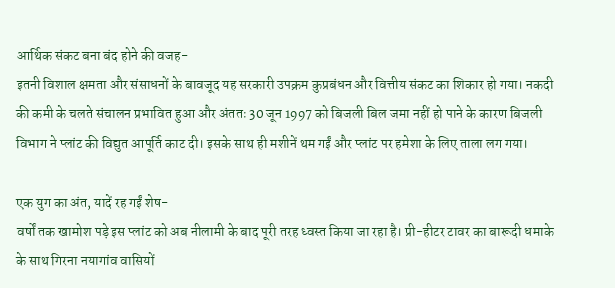आर्थिक संकट बना बंद होने की वजह-
इतनी विशाल क्षमता और संसाधनों के बावजूद यह सरकारी उपक्रम कुप्रबंधन और वित्तीय संकट का शिकार हो गया। नकदी की कमी के चलते संचालन प्रभावित हुआ और अंततः 30 जून 1997 को बिजली बिल जमा नहीं हो पाने के कारण बिजली विभाग ने प्लांट की विद्युत आपूर्ति काट दी। इसके साथ ही मशीनें थम गईं और प्लांट पर हमेशा के लिए ताला लग गया।

एक युग का अंत, यादें रह गईं शेष-
वर्षों तक खामोश पड़े इस प्लांट को अब नीलामी के बाद पूरी तरह ध्वस्त किया जा रहा है। प्री-हीटर टावर का बारूदी धमाके के साथ गिरना नयागांव वासियों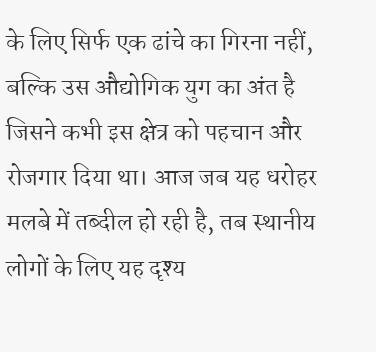के लिए सिर्फ एक ढांचे का गिरना नहीं, बल्कि उस औद्योगिक युग का अंत है जिसने कभी इस क्षेत्र को पहचान और रोजगार दिया था। आज जब यह धरोहर मलबे में तब्दील हो रही है, तब स्थानीय लोगों के लिए यह दृश्य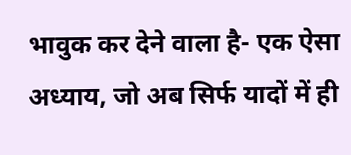भावुक कर देने वाला है- एक ऐसा अध्याय, जो अब सिर्फ यादों में ही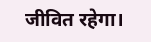जीवित रहेगा।